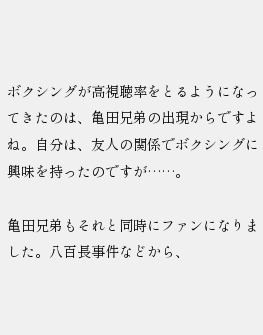ボクシングが高視聴率をとるようになってきたのは、亀田兄弟の出現からですよね。自分は、友人の関係でボクシングに興味を持ったのですが……。

亀田兄弟もそれと同時にファンになりました。八百長事件などから、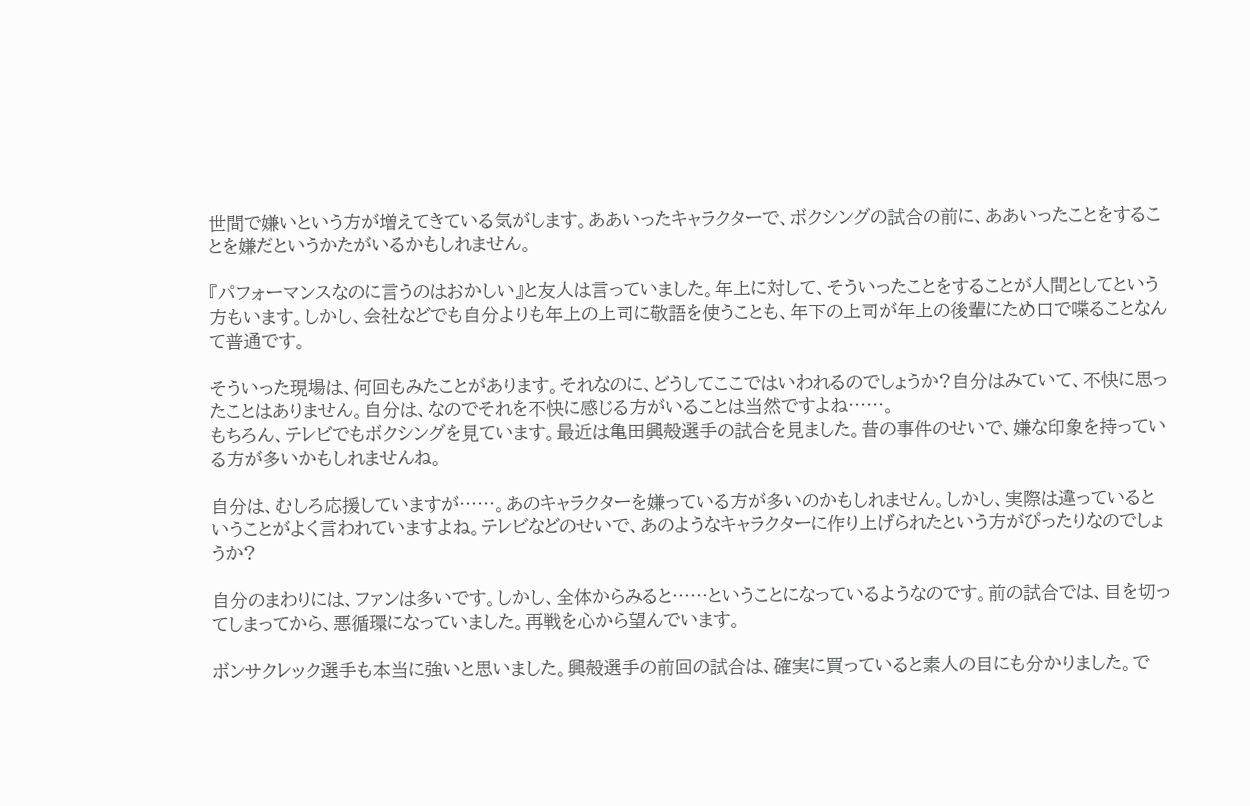世間で嫌いという方が増えてきている気がします。ああいったキャラクターで、ボクシングの試合の前に、ああいったことをすることを嫌だというかたがいるかもしれません。

『パフォーマンスなのに言うのはおかしい』と友人は言っていました。年上に対して、そういったことをすることが人間としてという方もいます。しかし、会社などでも自分よりも年上の上司に敬語を使うことも、年下の上司が年上の後輩にため口で喋ることなんて普通です。

そういった現場は、何回もみたことがあります。それなのに、どうしてここではいわれるのでしょうか?自分はみていて、不快に思ったことはありません。自分は、なのでそれを不快に感じる方がいることは当然ですよね……。
もちろん、テレビでもボクシングを見ています。最近は亀田興殻選手の試合を見ました。昔の事件のせいで、嫌な印象を持っている方が多いかもしれませんね。

自分は、むしろ応援していますが……。あのキャラクターを嫌っている方が多いのかもしれません。しかし、実際は違っているということがよく言われていますよね。テレビなどのせいで、あのようなキャラクターに作り上げられたという方がぴったりなのでしょうか?

自分のまわりには、ファンは多いです。しかし、全体からみると……ということになっているようなのです。前の試合では、目を切ってしまってから、悪循環になっていました。再戦を心から望んでいます。

ボンサクレック選手も本当に強いと思いました。興殻選手の前回の試合は、確実に買っていると素人の目にも分かりました。で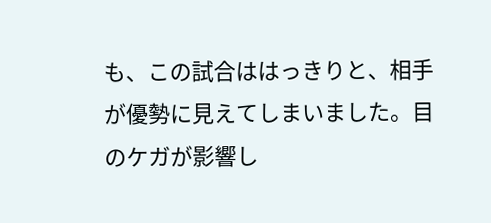も、この試合ははっきりと、相手が優勢に見えてしまいました。目のケガが影響し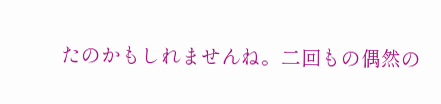たのかもしれませんね。二回もの偶然の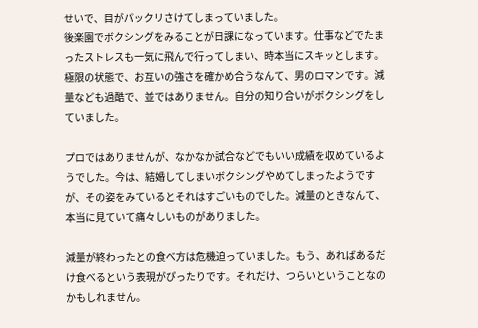せいで、目がパックリさけてしまっていました。
後楽園でボクシングをみることが日課になっています。仕事などでたまったストレスも一気に飛んで行ってしまい、時本当にスキッとします。極限の状態で、お互いの強さを確かめ合うなんて、男のロマンです。減量なども過酷で、並ではありません。自分の知り合いがボクシングをしていました。

プロではありませんが、なかなか試合などでもいい成績を収めているようでした。今は、結婚してしまいボクシングやめてしまったようですが、その姿をみているとそれはすごいものでした。減量のときなんて、本当に見ていて痛々しいものがありました。

減量が終わったとの食べ方は危機迫っていました。もう、あればあるだけ食べるという表現がぴったりです。それだけ、つらいということなのかもしれません。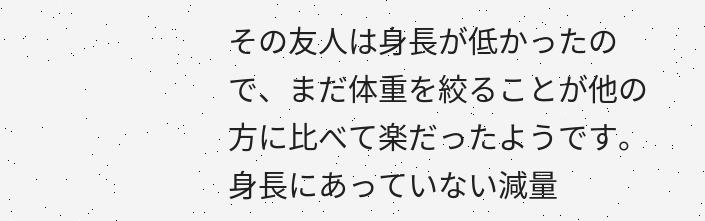その友人は身長が低かったので、まだ体重を絞ることが他の方に比べて楽だったようです。身長にあっていない減量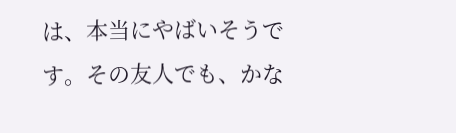は、本当にやばいそうです。その友人でも、かな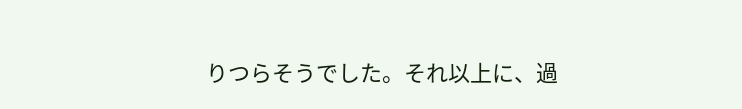りつらそうでした。それ以上に、過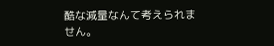酷な減量なんて考えられません。